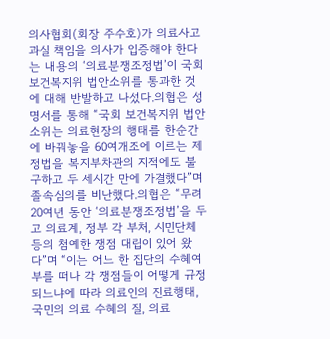의사협회(회장 주수호)가 의료사고 과실 책임을 의사가 입증해야 한다는 내용의 ‘의료분쟁조정법’이 국회 보건복지위 법안소위를 통과한 것에 대해 반발하고 나섰다.의협은 성명서를 통해 “국회 보건복지위 법안소위는 의료현장의 행태를 한순간에 바꿔놓을 60여개조에 이르는 제정법을 복지부차관의 지적에도 불구하고 두 세시간 만에 가결했다”며 졸속심의를 비난했다.의협은 “무려 20여년 동안 ‘의료분쟁조정법’을 두고 의료계, 정부 각 부처, 시민단체 등의 첨예한 쟁점 대립이 있어 왔다”며 “이는 어느 한 집단의 수혜여부를 떠나 각 쟁점들이 어떻게 규정되느냐에 따라 의료인의 진료행태, 국민의 의료 수혜의 질, 의료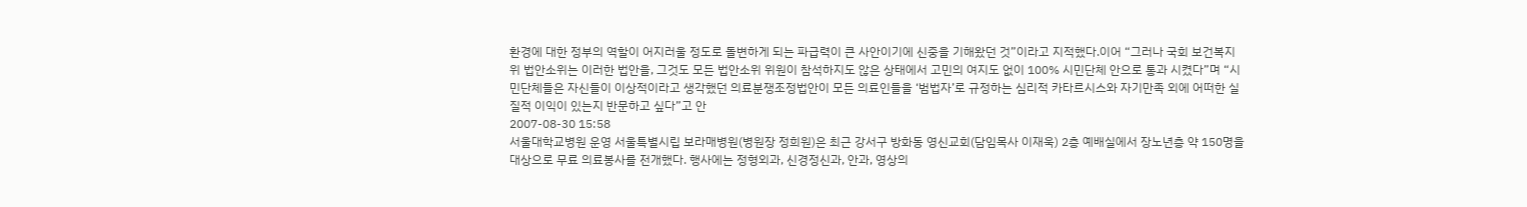환경에 대한 정부의 역할이 어지러울 정도로 돌변하게 되는 파급력이 큰 사안이기에 신중을 기해왔던 것”이라고 지적했다.이어 “그러나 국회 보건복지위 법안소위는 이러한 법안을, 그것도 모든 법안소위 위원이 참석하지도 않은 상태에서 고민의 여지도 없이 100% 시민단체 안으로 통과 시켰다”며 “시민단체들은 자신들이 이상적이라고 생각했던 의료분쟁조정법안이 모든 의료인들을 ‘범법자’로 규정하는 심리적 카타르시스와 자기만족 외에 어떠한 실질적 이익이 있는지 반문하고 싶다”고 안
2007-08-30 15:58
서울대학교병원 운영 서울특별시립 보라매병원(병원장 정희원)은 최근 강서구 방화동 영신교회(담임목사 이재욱) 2층 예배실에서 장노년층 약 150명을 대상으로 무료 의료봉사를 전개했다. 행사에는 정형외과, 신경정신과, 안과, 영상의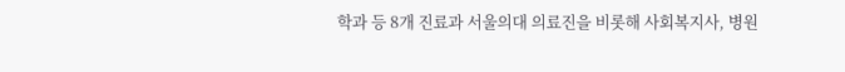학과 등 8개 진료과 서울의대 의료진을 비롯해 사회복지사, 병원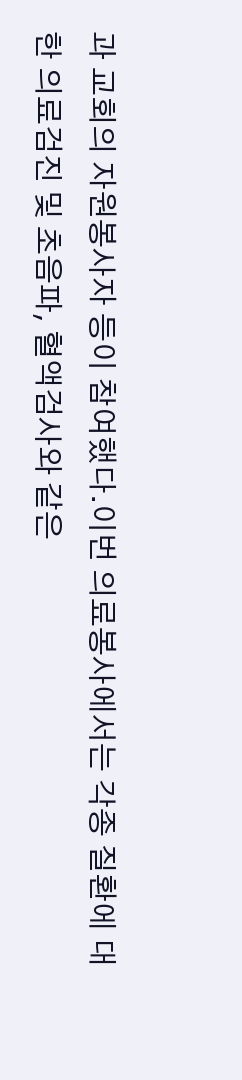과 교회의 자원봉사자 등이 참여했다.이번 의료봉사에서는 각종 질환에 대한 의료검진 및 초음파, 혈액검사와 같은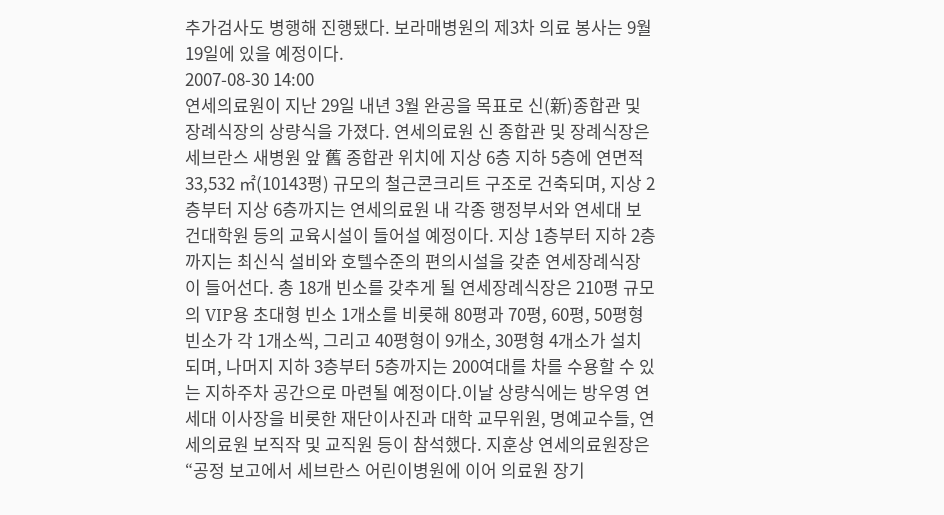추가검사도 병행해 진행됐다. 보라매병원의 제3차 의료 봉사는 9월 19일에 있을 예정이다.
2007-08-30 14:00
연세의료원이 지난 29일 내년 3월 완공을 목표로 신(新)종합관 및 장례식장의 상량식을 가졌다. 연세의료원 신 종합관 및 장례식장은 세브란스 새병원 앞 舊 종합관 위치에 지상 6층 지하 5층에 연면적 33,532 ㎡(10143평) 규모의 철근콘크리트 구조로 건축되며, 지상 2층부터 지상 6층까지는 연세의료원 내 각종 행정부서와 연세대 보건대학원 등의 교육시설이 들어설 예정이다. 지상 1층부터 지하 2층까지는 최신식 설비와 호텔수준의 편의시설을 갖춘 연세장례식장이 들어선다. 총 18개 빈소를 갖추게 될 연세장례식장은 210평 규모의 VIP용 초대형 빈소 1개소를 비롯해 80평과 70평, 60평, 50평형 빈소가 각 1개소씩, 그리고 40평형이 9개소, 30평형 4개소가 설치되며, 나머지 지하 3층부터 5층까지는 200여대를 차를 수용할 수 있는 지하주차 공간으로 마련될 예정이다.이날 상량식에는 방우영 연세대 이사장을 비롯한 재단이사진과 대학 교무위원, 명예교수들, 연세의료원 보직작 및 교직원 등이 참석했다. 지훈상 연세의료원장은 “공정 보고에서 세브란스 어린이병원에 이어 의료원 장기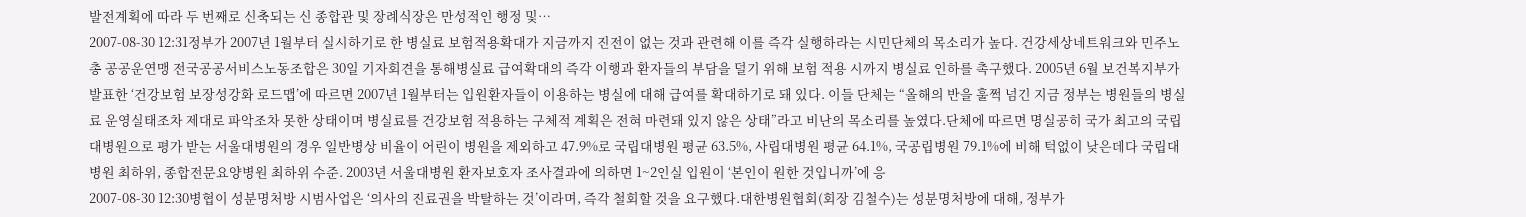발전계획에 따라 두 번째로 신축되는 신 종합관 및 장례식장은 만성적인 행정 및…
2007-08-30 12:31정부가 2007년 1월부터 실시하기로 한 병실료 보험적용확대가 지금까지 진전이 없는 것과 관련해 이를 즉각 실행하라는 시민단체의 목소리가 높다. 건강세상네트워크와 민주노총 공공운연맹 전국공공서비스노동조합은 30일 기자회견을 통해병실료 급여확대의 즉각 이행과 환자들의 부담을 덜기 위해 보험 적용 시까지 병실료 인하를 촉구했다. 2005년 6월 보건복지부가 발표한 ‘건강보험 보장성강화 로드맵’에 따르면 2007년 1월부터는 입원환자들이 이용하는 병실에 대해 급여를 확대하기로 돼 있다. 이들 단체는 “올해의 반을 훌쩍 넘긴 지금 정부는 병원들의 병실료 운영실태조차 제대로 파악조차 못한 상태이며 병실료를 건강보험 적용하는 구체적 계획은 전혀 마련돼 있지 않은 상태”라고 비난의 목소리를 높였다.단체에 따르면 명실공히 국가 최고의 국립대병원으로 평가 받는 서울대병원의 경우 일반병상 비율이 어린이 병원을 제외하고 47.9%로 국립대병원 평균 63.5%, 사립대병원 평균 64.1%, 국공립병원 79.1%에 비해 턱없이 낮은데다 국립대병원 최하위, 종합전문요양병원 최하위 수준. 2003년 서울대병원 환자보호자 조사결과에 의하면 1~2인실 입원이 ‘본인이 원한 것입니까’에 응
2007-08-30 12:30병협이 성분명처방 시범사업은 ‘의사의 진료권을 박탈하는 것’이라며, 즉각 철회할 것을 요구했다.대한병원협회(회장 김철수)는 성분명처방에 대해, 정부가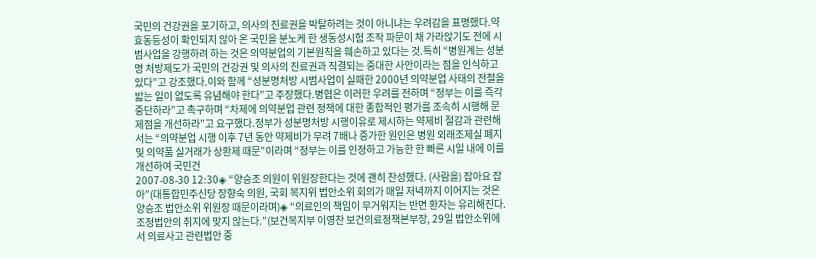국민의 건강권을 포기하고, 의사의 진료권을 박탈하려는 것이 아니냐는 우려감을 표명했다.약효동등성이 확인되지 않아 온 국민을 분노케 한 생동성시험 조작 파문이 채 가라앉기도 전에 시범사업을 강행하려 하는 것은 의약분업의 기본원칙을 훼손하고 있다는 것.특히 “병원계는 성분명 처방제도가 국민의 건강권 및 의사의 진료권과 직결되는 중대한 사안이라는 점을 인식하고 있다”고 강조했다.이와 함께 “성분명처방 시범사업이 실패한 2000년 의약분업 사태의 전철을 밟는 일이 없도록 유념해야 한다”고 주장했다.병협은 이러한 우려를 전하며 “정부는 이를 즉각 중단하라”고 촉구하며 “차제에 의약분업 관련 정책에 대한 종합적인 평가를 조속히 시행해 문제점을 개선하라”고 요구했다.정부가 성분명처방 시행이유로 제시하는 약제비 절감과 관련해서는 “의약분업 시행 이후 7년 동안 약제비가 무려 7배나 증가한 원인은 병원 외래조제실 폐지 및 의약품 실거래가 상환제 때문”이라며 “정부는 이를 인정하고 가능한 한 빠른 시일 내에 이를 개선하여 국민건
2007-08-30 12:30◈ “양승조 의원이 위원장한다는 것에 괜히 찬성했다. (사람을) 잡아요 잡아”(대통합민주신당 장향숙 의원, 국회 복지위 법안소위 회의가 매일 저녁까지 이어지는 것은 양승조 법안소위 위원장 때문이라며)◈ “의료인의 책임이 무거워지는 반면 환자는 유리해진다. 조정법안의 취지에 맞지 않는다.”(보건복지부 이영찬 보건의료정책본부장, 29일 법안소위에서 의료사고 관련법안 중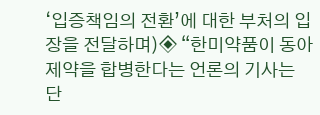‘입증책임의 전환’에 대한 부처의 입장을 전달하며)◈ “한미약품이 동아제약을 합병한다는 언론의 기사는 단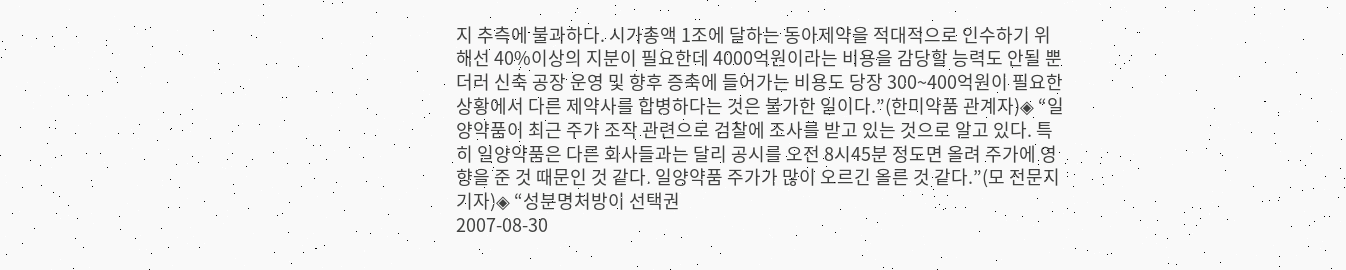지 추측에 불과하다. 시가총액 1조에 달하는 동아제약을 적대적으로 인수하기 위해선 40%이상의 지분이 필요한데 4000억원이라는 비용을 감당할 능력도 안될 뿐더러 신축 공장 운영 및 향후 증축에 들어가는 비용도 당장 300~400억원이 필요한 상황에서 다른 제약사를 합병하다는 것은 불가한 일이다.”(한미약품 관계자)◈ “일양약품이 최근 주가 조작 관련으로 검찰에 조사를 받고 있는 것으로 알고 있다. 특히 일양약품은 다른 회사들과는 달리 공시를 오전 8시45분 정도면 올려 주가에 영향을 준 것 때문인 것 같다. 일양약품 주가가 많이 오르긴 올른 것 같다.”(모 전문지 기자)◈ “성분명처방이 선택권
2007-08-30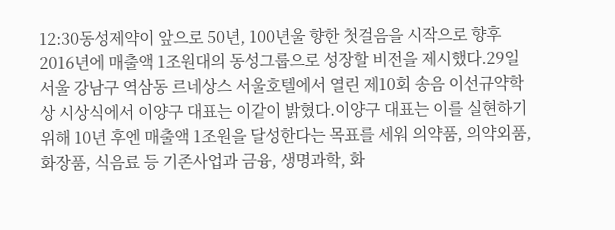12:30동성제약이 앞으로 50년, 100년울 향한 첫걸음을 시작으로 향후 2016년에 매출액 1조원대의 동성그룹으로 성장할 비전을 제시했다.29일 서울 강남구 역삼동 르네상스 서울호텔에서 열린 제10회 송음 이선규약학상 시상식에서 이양구 대표는 이같이 밝혔다.이양구 대표는 이를 실현하기 위해 10년 후엔 매출액 1조원을 달성한다는 목표를 세워 의약품, 의약외품, 화장품, 식음료 등 기존사업과 금융, 생명과학, 화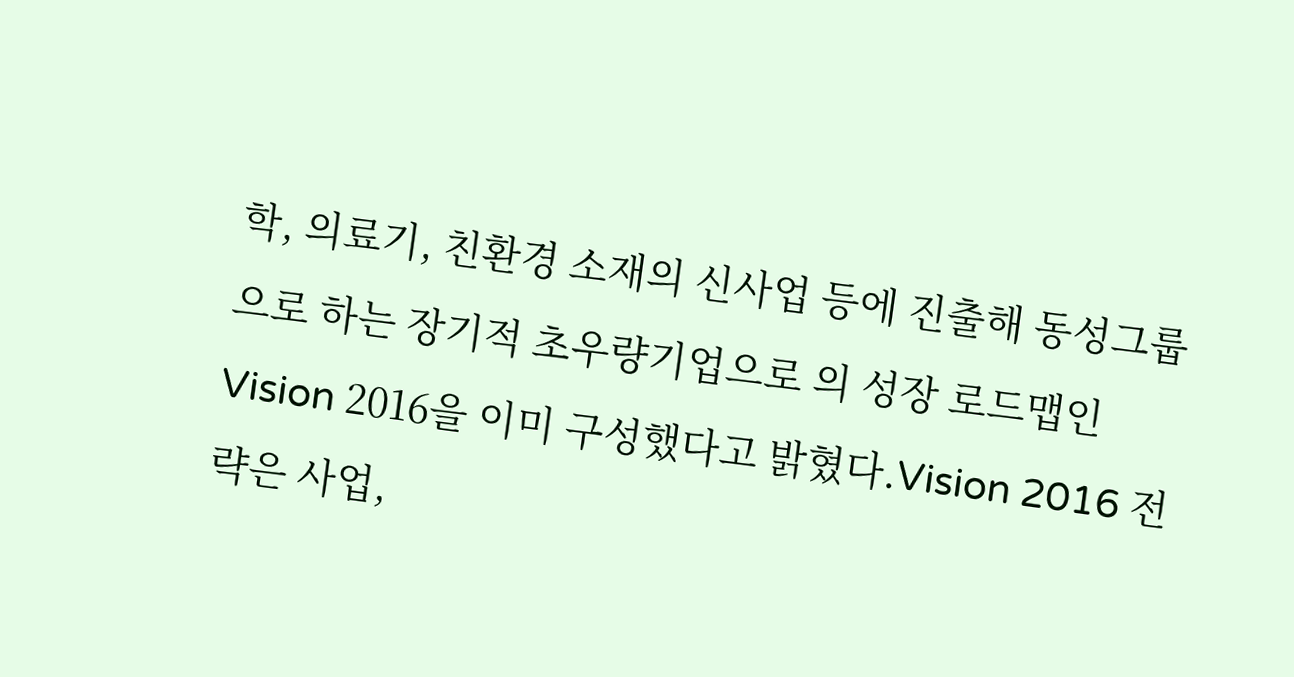학, 의료기, 친환경 소재의 신사업 등에 진출해 동성그룹으로 하는 장기적 초우량기업으로 의 성장 로드맵인 Vision 2016을 이미 구성했다고 밝혔다.Vision 2016 전략은 사업,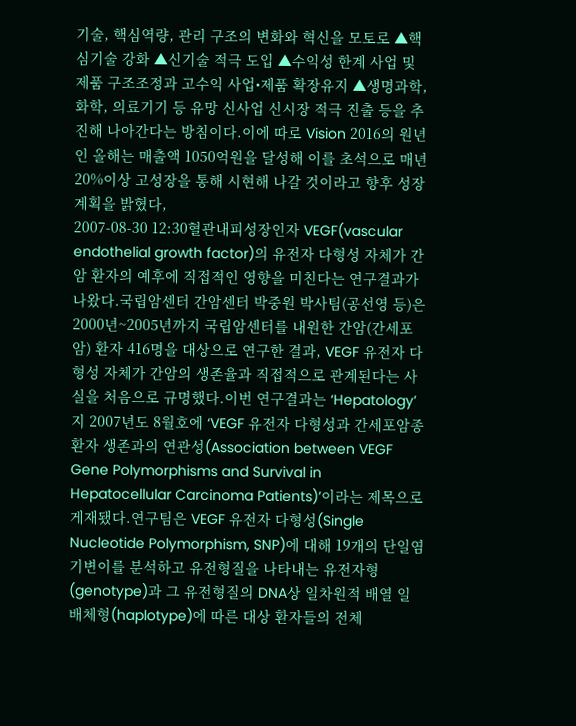기술, 핵심역량, 관리 구조의 변화와 혁신을 모토로 ▲핵심기술 강화 ▲신기술 적극 도입 ▲수익성 한계 사업 및 제품 구조조정과 고수익 사업•제품 확장유지 ▲생명과학, 화학, 의료기기 등 유망 신사업 신시장 적극 진출 등을 추진해 나아간다는 방침이다.이에 따로 Vision 2016의 원년인 올해는 매출액 1050억원을 달성해 이를 초석으로 매년 20%이상 고성장을 통해 시현해 나갈 것이라고 향후 성장 계획을 밝혔다,
2007-08-30 12:30혈관내피성장인자 VEGF(vascular endothelial growth factor)의 유전자 다형성 자체가 간암 환자의 예후에 직접적인 영향을 미친다는 연구결과가 나왔다.국립암센터 간암센터 박중원 박사팀(공선영 등)은 2000년~2005년까지 국립암센터를 내원한 간암(간세포암) 환자 416명을 대상으로 연구한 결과, VEGF 유전자 다형성 자체가 간암의 생존율과 직접적으로 관계된다는 사실을 처음으로 규명했다.이번 연구결과는 ‘Hepatology’지 2007년도 8월호에 ‘VEGF 유전자 다형성과 간세포암종 환자 생존과의 연관성(Association between VEGF Gene Polymorphisms and Survival in Hepatocellular Carcinoma Patients)’이라는 제목으로 게재됐다.연구팀은 VEGF 유전자 다형성(Single Nucleotide Polymorphism, SNP)에 대해 19개의 단일염기변이를 분석하고 유전형질을 나타내는 유전자형(genotype)과 그 유전형질의 DNA상 일차원적 배열 일배체형(haplotype)에 따른 대상 환자들의 전체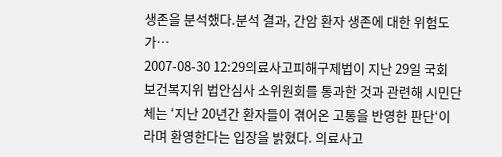생존을 분석했다.분석 결과, 간암 환자 생존에 대한 위험도가…
2007-08-30 12:29의료사고피해구제법이 지난 29일 국회 보건복지위 법안심사 소위원회를 통과한 것과 관련해 시민단체는 ‘지난 20년간 환자들이 겪어온 고통을 반영한 판단‘이라며 환영한다는 입장을 밝혔다. 의료사고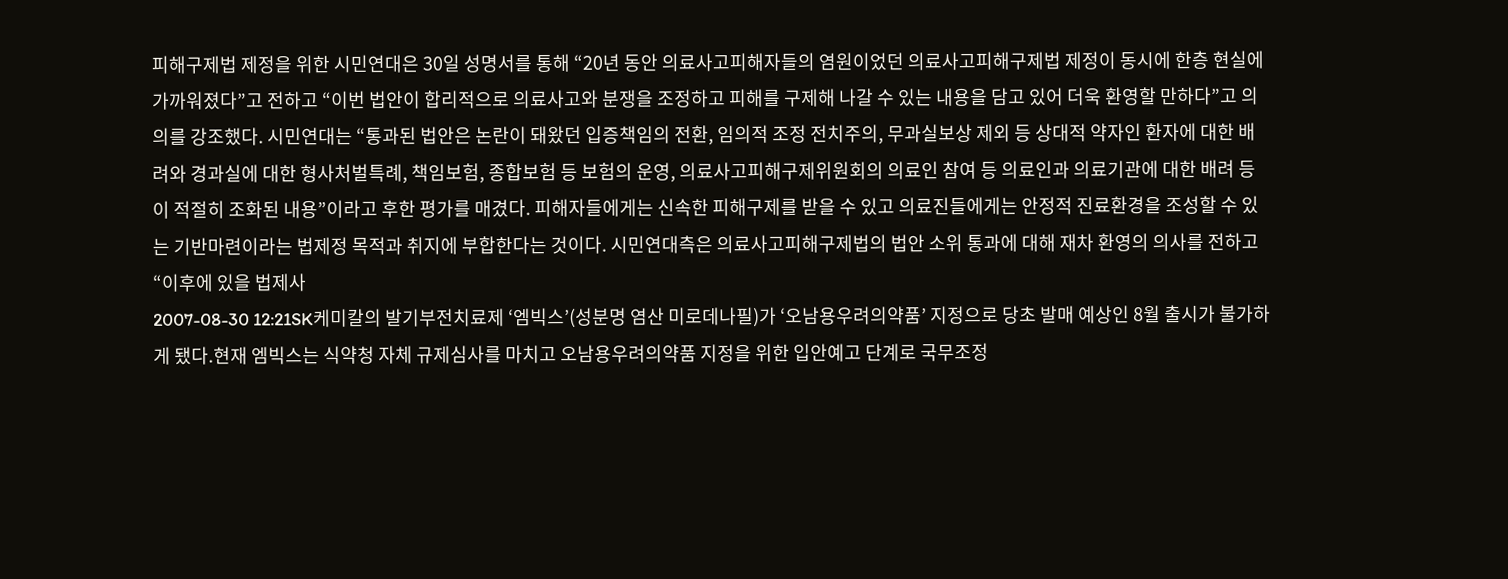피해구제법 제정을 위한 시민연대은 30일 성명서를 통해 “20년 동안 의료사고피해자들의 염원이었던 의료사고피해구제법 제정이 동시에 한층 현실에 가까워졌다”고 전하고 “이번 법안이 합리적으로 의료사고와 분쟁을 조정하고 피해를 구제해 나갈 수 있는 내용을 담고 있어 더욱 환영할 만하다”고 의의를 강조했다. 시민연대는 “통과된 법안은 논란이 돼왔던 입증책임의 전환, 임의적 조정 전치주의, 무과실보상 제외 등 상대적 약자인 환자에 대한 배려와 경과실에 대한 형사처벌특례, 책임보험, 종합보험 등 보험의 운영, 의료사고피해구제위원회의 의료인 참여 등 의료인과 의료기관에 대한 배려 등이 적절히 조화된 내용”이라고 후한 평가를 매겼다. 피해자들에게는 신속한 피해구제를 받을 수 있고 의료진들에게는 안정적 진료환경을 조성할 수 있는 기반마련이라는 법제정 목적과 취지에 부합한다는 것이다. 시민연대측은 의료사고피해구제법의 법안 소위 통과에 대해 재차 환영의 의사를 전하고 “이후에 있을 법제사
2007-08-30 12:21SK케미칼의 발기부전치료제 ‘엠빅스’(성분명 염산 미로데나필)가 ‘오남용우려의약품’ 지정으로 당초 발매 예상인 8월 출시가 불가하게 됐다.현재 엠빅스는 식약청 자체 규제심사를 마치고 오남용우려의약품 지정을 위한 입안예고 단계로 국무조정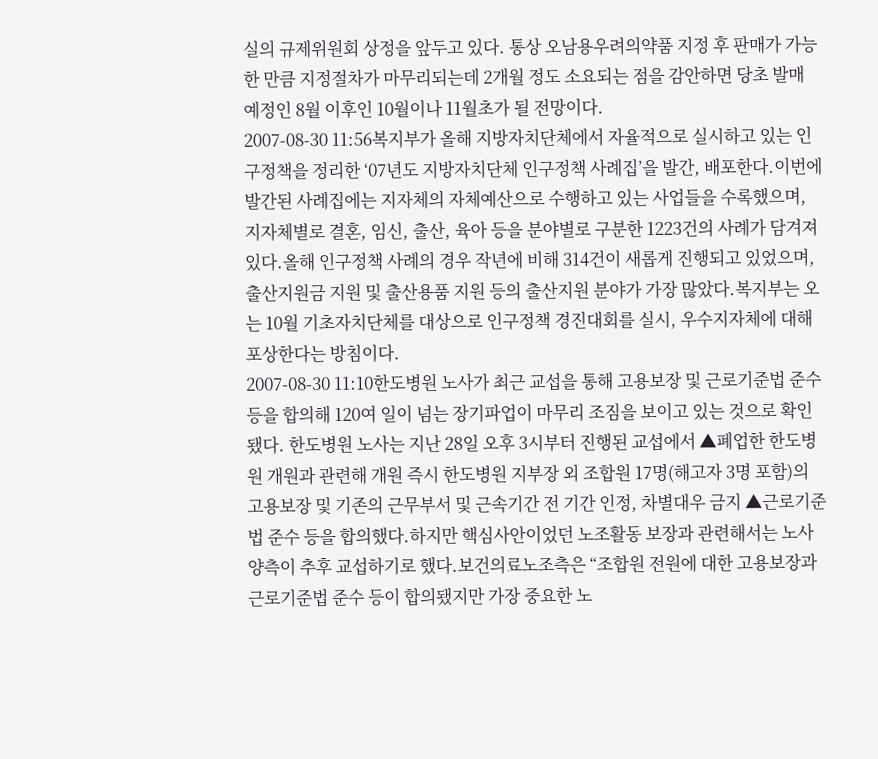실의 규제위원회 상정을 앞두고 있다. 통상 오남용우려의약품 지정 후 판매가 가능한 만큼 지정절차가 마무리되는데 2개월 정도 소요되는 점을 감안하면 당초 발매 예정인 8월 이후인 10월이나 11월초가 될 전망이다.
2007-08-30 11:56복지부가 올해 지방자치단체에서 자율적으로 실시하고 있는 인구정책을 정리한 ‘07년도 지방자치단체 인구정책 사례집’을 발간, 배포한다.이번에 발간된 사례집에는 지자체의 자체예산으로 수행하고 있는 사업들을 수록했으며, 지자체별로 결혼, 임신, 출산, 육아 등을 분야별로 구분한 1223건의 사례가 담겨져 있다.올해 인구정책 사례의 경우 작년에 비해 314건이 새롭게 진행되고 있었으며, 출산지원금 지원 및 출산용품 지원 등의 출산지원 분야가 가장 많았다.복지부는 오는 10월 기초자치단체를 대상으로 인구정책 경진대회를 실시, 우수지자체에 대해 포상한다는 방침이다.
2007-08-30 11:10한도병원 노사가 최근 교섭을 통해 고용보장 및 근로기준법 준수 등을 합의해 120여 일이 넘는 장기파업이 마무리 조짐을 보이고 있는 것으로 확인됐다. 한도병원 노사는 지난 28일 오후 3시부터 진행된 교섭에서 ▲폐업한 한도병원 개원과 관련해 개원 즉시 한도병원 지부장 외 조합원 17명(해고자 3명 포함)의 고용보장 및 기존의 근무부서 및 근속기간 전 기간 인정, 차별대우 금지 ▲근로기준법 준수 등을 합의했다.하지만 핵심사안이었던 노조활동 보장과 관련해서는 노사 양측이 추후 교섭하기로 했다.보건의료노조측은 “조합원 전원에 대한 고용보장과 근로기준법 준수 등이 합의됐지만 가장 중요한 노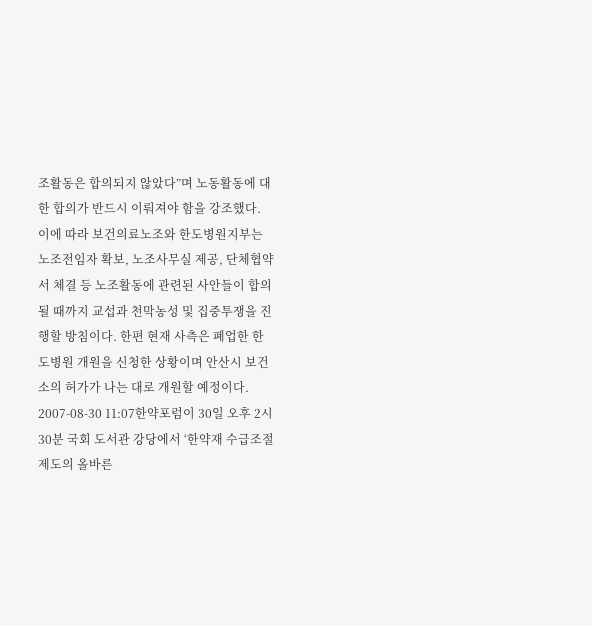조활동은 합의되지 않았다”며 노동활동에 대한 합의가 반드시 이뤄져야 함을 강조했다. 이에 따라 보건의료노조와 한도병원지부는 노조전임자 확보, 노조사무실 제공, 단체협약서 체결 등 노조활동에 관련된 사안들이 합의될 때까지 교섭과 천막농성 및 집중투쟁을 진행할 방침이다. 한편 현재 사측은 폐업한 한도병원 개원을 신청한 상황이며 안산시 보건소의 허가가 나는 대로 개원할 예정이다.
2007-08-30 11:07한약포럼이 30일 오후 2시 30분 국회 도서관 강당에서 ‘한약재 수급조절제도의 올바른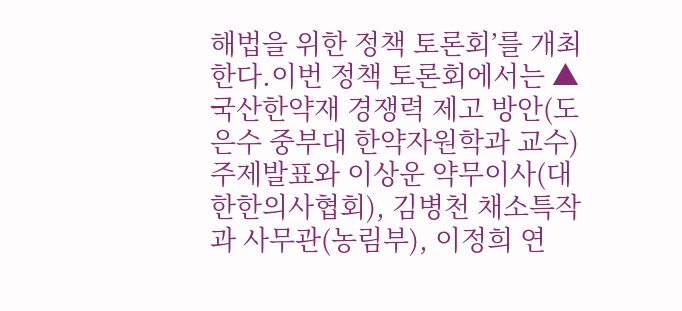해법을 위한 정책 토론회’를 개최한다.이번 정책 토론회에서는 ▲국산한약재 경쟁력 제고 방안(도은수 중부대 한약자원학과 교수) 주제발표와 이상운 약무이사(대한한의사협회), 김병천 채소특작과 사무관(농림부), 이정희 연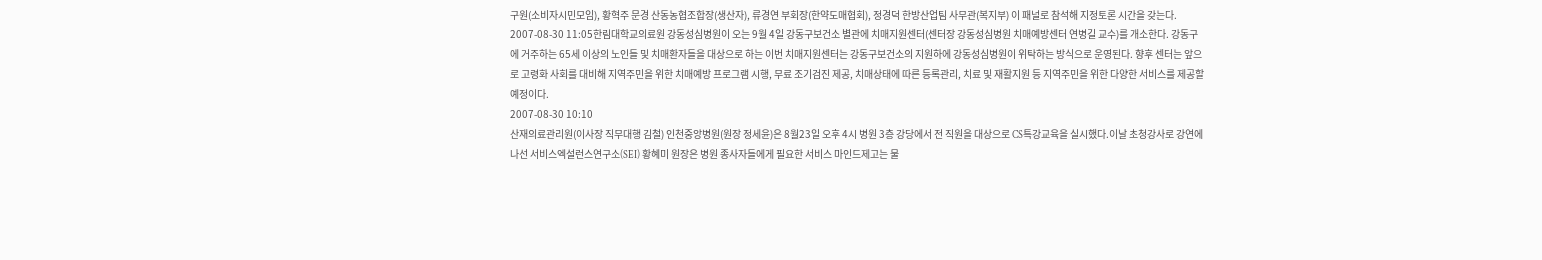구원(소비자시민모임), 황혁주 문경 산동농협조합장(생산자), 류경연 부회장(한약도매협회), 정경덕 한방산업팀 사무관(복지부) 이 패널로 참석해 지정토론 시간을 갖는다.
2007-08-30 11:05한림대학교의료원 강동성심병원이 오는 9월 4일 강동구보건소 별관에 치매지원센터(센터장 강동성심병원 치매예방센터 연병길 교수)를 개소한다. 강동구에 거주하는 65세 이상의 노인들 및 치매환자들을 대상으로 하는 이번 치매지원센터는 강동구보건소의 지원하에 강동성심병원이 위탁하는 방식으로 운영된다. 향후 센터는 앞으로 고령화 사회를 대비해 지역주민을 위한 치매예방 프로그램 시행, 무료 조기검진 제공, 치매상태에 따른 등록관리, 치료 및 재활지원 등 지역주민을 위한 다양한 서비스를 제공할 예정이다.
2007-08-30 10:10
산재의료관리원(이사장 직무대행 김철) 인천중앙병원(원장 정세윤)은 8월23일 오후 4시 병원 3층 강당에서 전 직원을 대상으로 CS특강교육을 실시했다.이날 초청강사로 강연에 나선 서비스엑설런스연구소(SEI) 황혜미 원장은 병원 종사자들에게 필요한 서비스 마인드제고는 물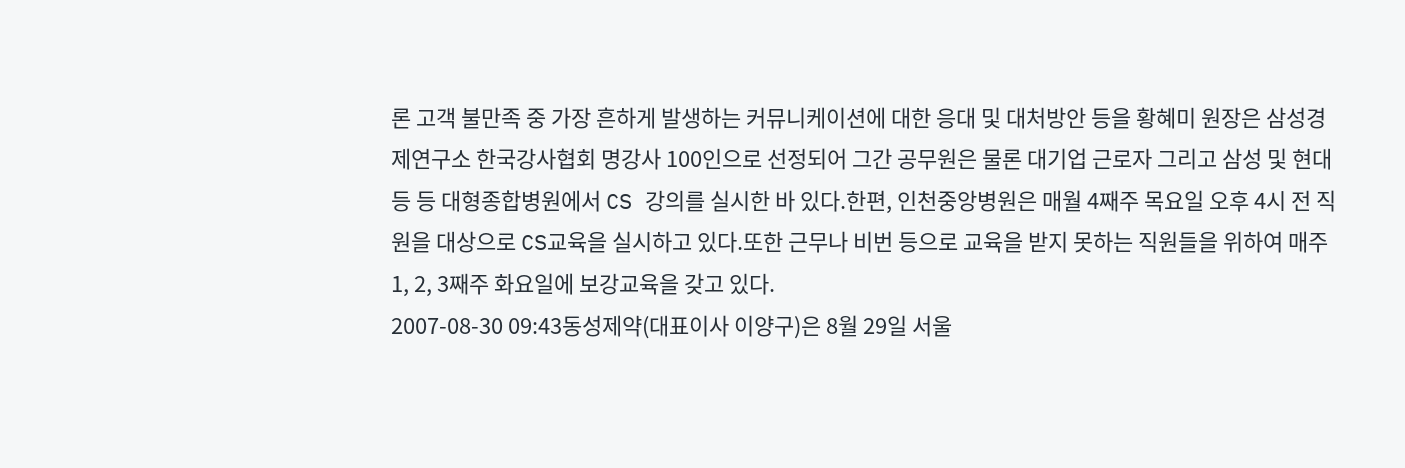론 고객 불만족 중 가장 흔하게 발생하는 커뮤니케이션에 대한 응대 및 대처방안 등을 황혜미 원장은 삼성경제연구소 한국강사협회 명강사 100인으로 선정되어 그간 공무원은 물론 대기업 근로자 그리고 삼성 및 현대 등 등 대형종합병원에서 CS 강의를 실시한 바 있다.한편, 인천중앙병원은 매월 4째주 목요일 오후 4시 전 직원을 대상으로 CS교육을 실시하고 있다.또한 근무나 비번 등으로 교육을 받지 못하는 직원들을 위하여 매주 1, 2, 3째주 화요일에 보강교육을 갖고 있다.
2007-08-30 09:43동성제약(대표이사 이양구)은 8월 29일 서울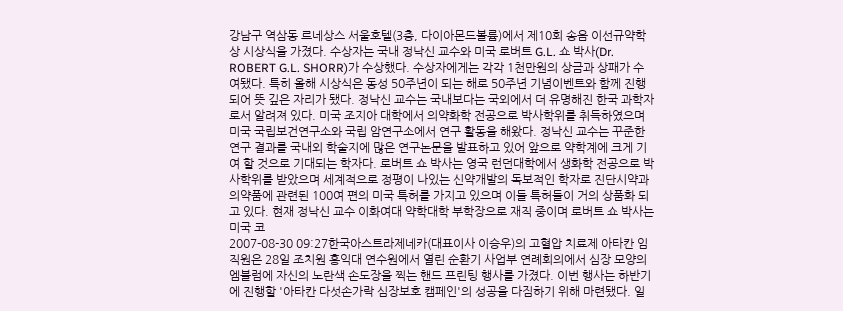강남구 역삼동 르네상스 서울호텔(3층, 다이아몬드볼륨)에서 제10회 송음 이선규약학상 시상식을 가졌다. 수상자는 국내 정낙신 교수와 미국 로버트 G.L. 쇼 박사(Dr. ROBERT G.L. SHORR)가 수상했다. 수상자에게는 각각 1천만원의 상금과 상패가 수여됐다. 특히 올해 시상식은 동성 50주년이 되는 해로 50주년 기념이벤트와 함께 진행되어 뜻 깊은 자리가 됐다. 정낙신 교수는 국내보다는 국외에서 더 유명해진 한국 과학자로서 알려져 있다. 미국 조지아 대학에서 의약화학 전공으로 박사학위를 취득하였으며 미국 국립보건연구소와 국립 암연구소에서 연구 활동을 해왔다. 정낙신 교수는 꾸준한 연구 결과를 국내외 학술지에 많은 연구논문을 발표하고 있어 앞으로 약학계에 크게 기여 할 것으로 기대되는 학자다. 로버트 쇼 박사는 영국 런던대학에서 생화학 전공으로 박사학위를 받았으며 세계적으로 정평이 나있는 신약개발의 독보적인 학자로 진단시약과 의약품에 관련된 100여 편의 미국 특허를 가지고 있으며 이들 특허들이 거의 상품화 되고 있다. 현재 정낙신 교수 이화여대 약학대학 부학장으로 재직 중이며 로버트 쇼 박사는 미국 코
2007-08-30 09:27한국아스트라제네카(대표이사 이승우)의 고혈압 치료제 아타칸 임직원은 28일 조치원 홍익대 연수원에서 열린 순환기 사업부 연례회의에서 심장 모양의 엠블럼에 자신의 노란색 손도장을 찍는 핸드 프린팅 행사를 가졌다. 이번 행사는 하반기에 진행할 '아타칸 다섯손가락 심장보호 캠페인'의 성공을 다짐하기 위해 마련됐다. 일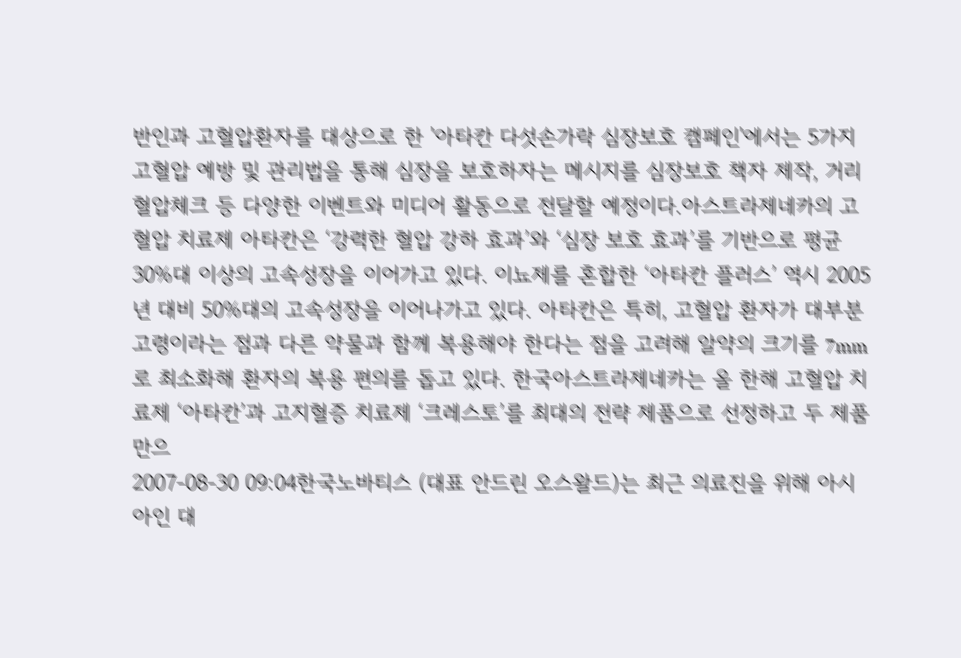반인과 고혈압환자를 대상으로 한 '아타칸 다섯손가락 심장보호 캠페인'에서는 5가지 고혈압 예방 및 관리법을 통해 심장을 보호하자는 메시지를 심장보호 책자 제작, 거리 혈압체크 등 다양한 이벤트와 미디어 활동으로 전달할 예정이다.아스트라제네카의 고혈압 치료제 아타칸은 ‘강력한 혈압 강하 효과’와 ‘심장 보호 효과’를 기반으로 평균 30%대 이상의 고속성장을 이어가고 있다. 이뇨제를 혼합한 ‘아타칸 플러스’ 역시 2005년 대비 50%대의 고속성장을 이어나가고 있다. 아타칸은 특히, 고혈압 환자가 대부분 고령이라는 점과 다른 약물과 함께 복용해야 한다는 점을 고려해 알약의 크기를 7mm로 최소화해 환자의 복용 편의를 돕고 있다. 한국아스트라제네카는 올 한해 고혈압 치료제 ‘아타칸’과 고지혈증 치료제 ‘크레스토’를 최대의 전략 제품으로 선정하고 두 제품만으
2007-08-30 09:04한국노바티스 (대표 안드린 오스왈드)는 최근 의료진을 위해 아시아인 대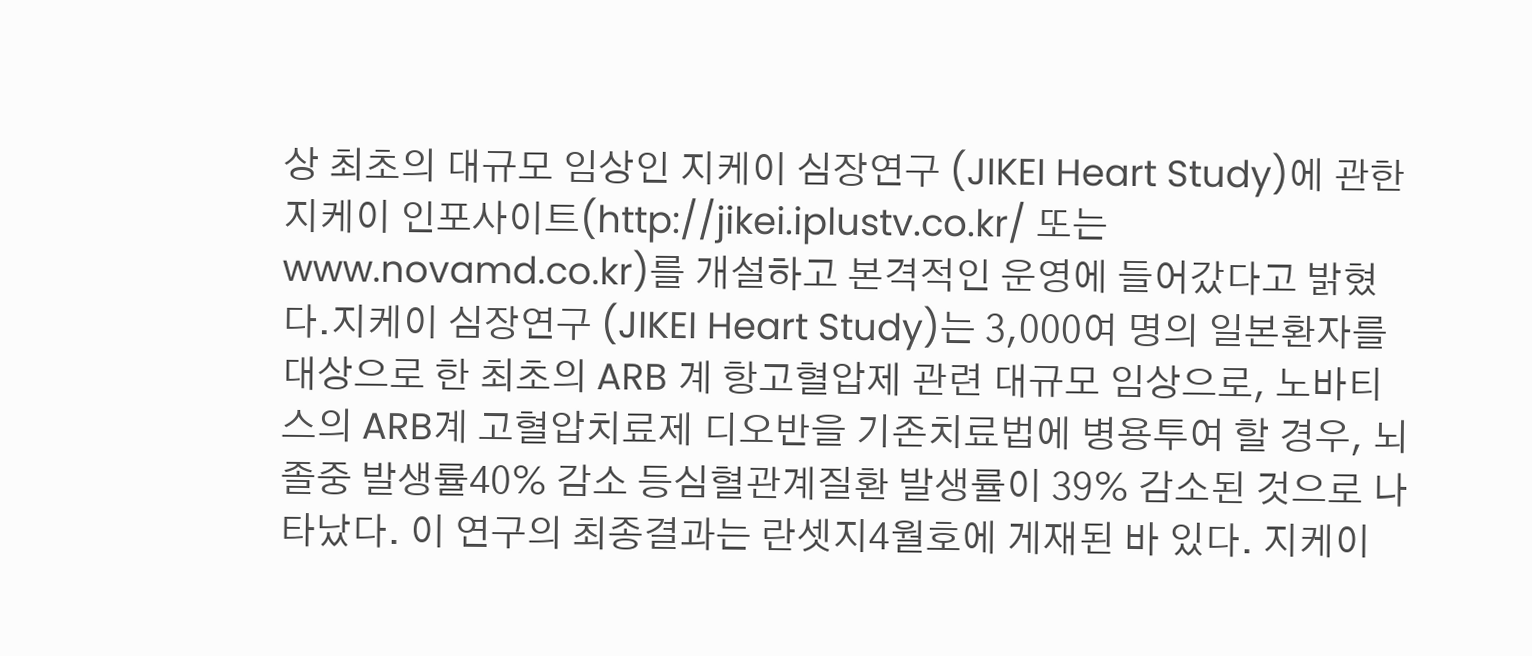상 최초의 대규모 임상인 지케이 심장연구 (JIKEI Heart Study)에 관한 지케이 인포사이트(http://jikei.iplustv.co.kr/ 또는 www.novamd.co.kr)를 개설하고 본격적인 운영에 들어갔다고 밝혔다.지케이 심장연구 (JIKEI Heart Study)는 3,000여 명의 일본환자를 대상으로 한 최초의 ARB 계 항고혈압제 관련 대규모 임상으로, 노바티스의 ARB계 고혈압치료제 디오반을 기존치료법에 병용투여 할 경우, 뇌졸중 발생률40% 감소 등심혈관계질환 발생률이 39% 감소된 것으로 나타났다. 이 연구의 최종결과는 란셋지4월호에 게재된 바 있다. 지케이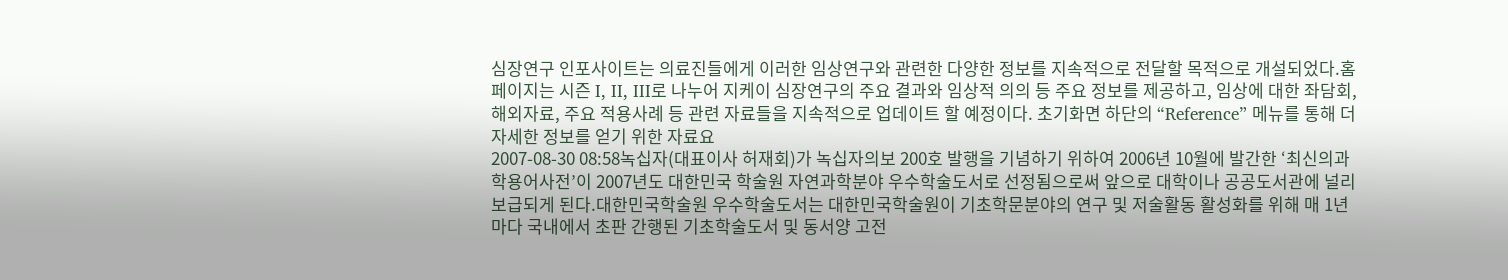심장연구 인포사이트는 의료진들에게 이러한 임상연구와 관련한 다양한 정보를 지속적으로 전달할 목적으로 개설되었다.홈페이지는 시즌 I, II, III로 나누어 지케이 심장연구의 주요 결과와 임상적 의의 등 주요 정보를 제공하고, 임상에 대한 좌담회, 해외자료, 주요 적용사례 등 관련 자료들을 지속적으로 업데이트 할 예정이다. 초기화면 하단의 “Reference” 메뉴를 통해 더 자세한 정보를 얻기 위한 자료요
2007-08-30 08:58녹십자(대표이사 허재회)가 녹십자의보 200호 발행을 기념하기 위하여 2006년 10월에 발간한 ‘최신의과학용어사전’이 2007년도 대한민국 학술원 자연과학분야 우수학술도서로 선정됨으로써 앞으로 대학이나 공공도서관에 널리 보급되게 된다.대한민국학술원 우수학술도서는 대한민국학술원이 기초학문분야의 연구 및 저술활동 활성화를 위해 매 1년마다 국내에서 초판 간행된 기초학술도서 및 동서양 고전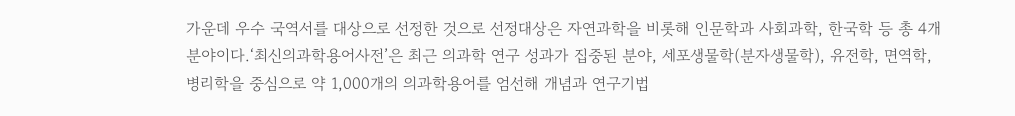가운데 우수 국역서를 대상으로 선정한 것으로 선정대상은 자연과학을 비롯해 인문학과 사회과학, 한국학 등 총 4개 분야이다.‘최신의과학용어사전’은 최근 의과학 연구 성과가 집중된 분야, 세포생물학(분자생물학), 유전학, 면역학, 병리학을 중심으로 약 1,000개의 의과학용어를 엄선해 개념과 연구기법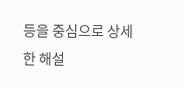등을 중심으로 상세한 해설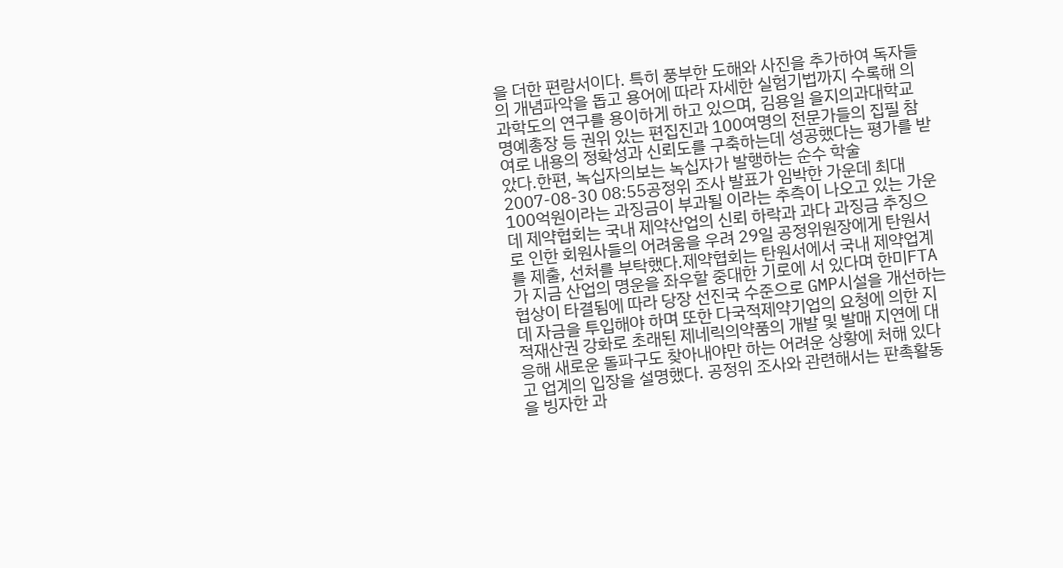을 더한 편람서이다. 특히 풍부한 도해와 사진을 추가하여 독자들의 개념파악을 돕고 용어에 따라 자세한 실험기법까지 수록해 의과학도의 연구를 용이하게 하고 있으며, 김용일 을지의과대학교 명예총장 등 권위 있는 편집진과 100여명의 전문가들의 집필 참여로 내용의 정확성과 신뢰도를 구축하는데 성공했다는 평가를 받았다.한편, 녹십자의보는 녹십자가 발행하는 순수 학술
2007-08-30 08:55공정위 조사 발표가 임박한 가운데 최대 100억원이라는 과징금이 부과될 이라는 추측이 나오고 있는 가운데 제약협회는 국내 제약산업의 신뢰 하락과 과다 과징금 추징으로 인한 회원사들의 어려움을 우려 29일 공정위원장에게 탄원서를 제출, 선처를 부탁했다.제약협회는 탄원서에서 국내 제약업계가 지금 산업의 명운을 좌우할 중대한 기로에 서 있다며 한미FTA 협상이 타결됨에 따라 당장 선진국 수준으로 GMP시설을 개선하는데 자금을 투입해야 하며 또한 다국적제약기업의 요청에 의한 지적재산권 강화로 초래된 제네릭의약품의 개발 및 발매 지연에 대응해 새로운 돌파구도 찾아내야만 하는 어려운 상황에 처해 있다고 업계의 입장을 설명했다. 공정위 조사와 관련해서는 판촉활동을 빙자한 과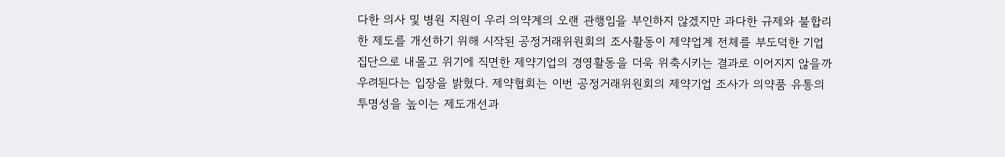다한 의사 및 병원 지원이 우리 의약계의 오랜 관행임을 부인하지 않겠지만 과다한 규제와 불합리한 제도를 개선하기 위해 시작된 공정거래위원회의 조사활동이 제약업계 전체를 부도덕한 기업집단으로 내몰고 위기에 직면한 제약기업의 경영활동을 더욱 위축시키는 결과로 이어지지 않을까 우려된다는 입장을 밝혔다. 제약협회는 이번 공정거래위원회의 제약기업 조사가 의약품 유통의 투명성을 높이는 제도개선과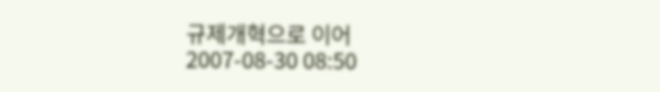규제개혁으로 이어
2007-08-30 08:50